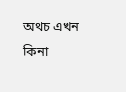অথচ এখন কিনা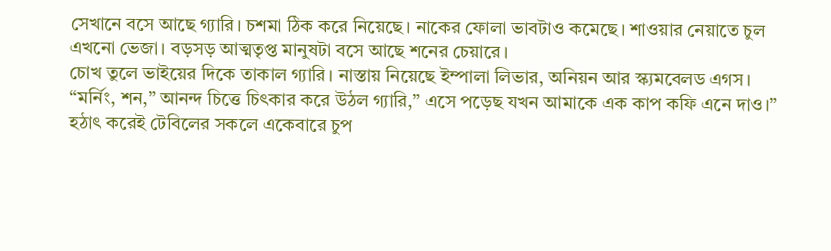সেখানে বসে আছে গ্যারি। চশমা ঠিক করে নিয়েছে। নাকের ফোলা ভাবটাও কমেছে। শাওয়ার নেয়াতে চুল এখনো ভেজা। বড়সড় আত্মতৃপ্ত মানুষটা বসে আছে শনের চেয়ারে।
চোখ তুলে ভাইয়ের দিকে তাকাল গ্যারি। নাস্তায় নিয়েছে ইম্পালা লিভার, অনিয়ন আর স্ক্যমবেলড এগস। “মর্নিং, শন,” আনন্দ চিত্তে চিৎকার করে উঠল গ্যারি,” এসে পড়েছ যখন আমাকে এক কাপ কফি এনে দাও।”
হঠাৎ করেই টেবিলের সকলে একেবারে চুপ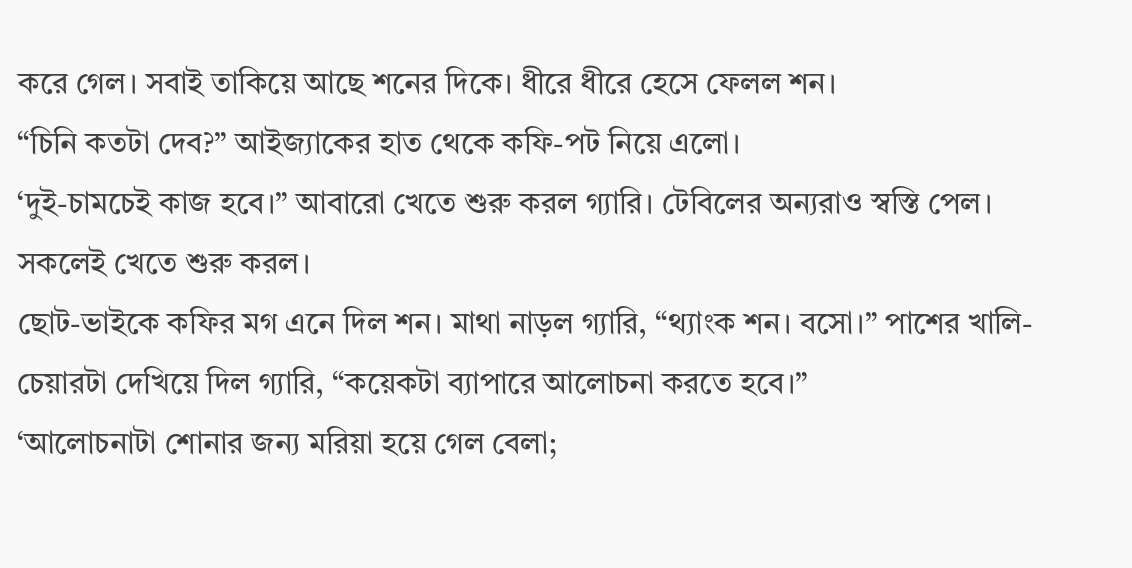করে গেল। সবাই তাকিয়ে আছে শনের দিকে। ধীরে ধীরে হেসে ফেলল শন।
“চিনি কতটা দেব?” আইজ্যাকের হাত থেকে কফি-পট নিয়ে এলো।
‘দুই-চামচেই কাজ হবে।” আবারো খেতে শুরু করল গ্যারি। টেবিলের অন্যরাও স্বস্তি পেল। সকলেই খেতে শুরু করল।
ছোট-ভাইকে কফির মগ এনে দিল শন। মাথা নাড়ল গ্যারি, “থ্যাংক শন। বসো।” পাশের খালি-চেয়ারটা দেখিয়ে দিল গ্যারি, “কয়েকটা ব্যাপারে আলোচনা করতে হবে।”
‘আলোচনাটা শোনার জন্য মরিয়া হয়ে গেল বেলা;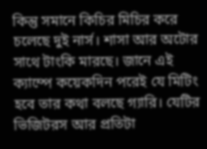কিন্তু সমানে কিচির মিচির করে চলেছে দুই নার্স। শাসা আর অটোর সাথে টাংকি মারছে। জানে এই ক্যাম্পে কয়েকদিন পরেই যে মিটিং হবে তার কথা বলছে গ্যারি। যেটির ভিজিটরস আর প্রতিটা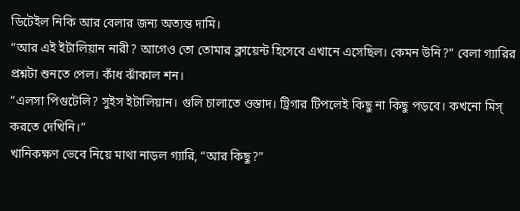ডিটেইল নিকি আর বেলার জন্য অত্যন্ত দামি।
“আর এই ইটালিয়ান নারী? আগেও তো তোমার ক্লায়েন্ট হিসেবে এখানে এসেছিল। কেমন উনি?” বেলা গ্যারির প্রশ্নটা শুনতে পেল। কাঁধ ঝাঁকাল শন।
“এলসা পিগুটেলি? সুইস ইটালিয়ান। গুলি চালাতে ওস্তাদ। ট্রিগার টিপলেই কিছু না কিছু পড়বে। কখনো মিস্ করতে দেখিনি।”
খানিকক্ষণ ভেবে নিয়ে মাথা নাড়ল গ্যারি, “আর কিছু?”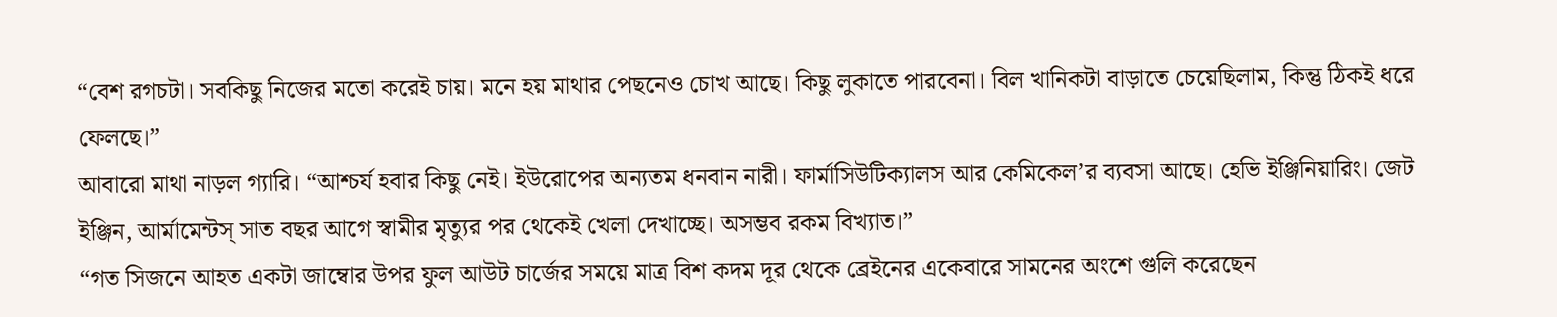“বেশ রগচটা। সবকিছু নিজের মতো করেই চায়। মনে হয় মাথার পেছনেও চোখ আছে। কিছু লুকাতে পারবেনা। বিল খানিকটা বাড়াতে চেয়েছিলাম, কিন্তু ঠিকই ধরে ফেলছে।”
আবারো মাথা নাড়ল গ্যারি। “আশ্চর্য হবার কিছু নেই। ইউরোপের অন্যতম ধনবান নারী। ফার্মাসিউটিক্যালস আর কেমিকেল’র ব্যবসা আছে। হেভি ইঞ্জিনিয়ারিং। জেট ইঞ্জিন, আর্মামেন্টস্ সাত বছর আগে স্বামীর মৃত্যুর পর থেকেই খেলা দেখাচ্ছে। অসম্ভব রকম বিখ্যাত।”
“গত সিজনে আহত একটা জাম্বোর উপর ফুল আউট চার্জের সময়ে মাত্র বিশ কদম দূর থেকে ব্রেইনের একেবারে সামনের অংশে গুলি করেছেন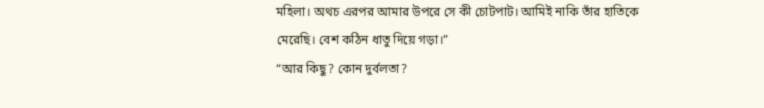মহিলা। অথচ এরপর আমার উপরে সে কী চোটপাট। আমিই নাকি তাঁর হাতিকে মেরেছি। বেশ কঠিন ধাতু দিয়ে গড়া।”
“আর কিছু? কোন দুর্বলতা?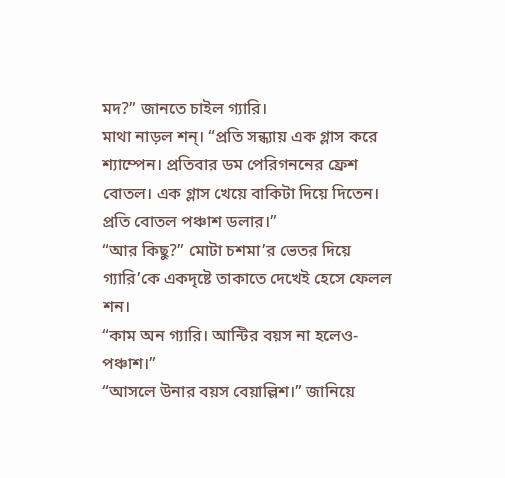মদ?” জানতে চাইল গ্যারি।
মাথা নাড়ল শন্। “প্রতি সন্ধ্যায় এক গ্লাস করে শ্যাম্পেন। প্রতিবার ডম পেরিগননের ফ্রেশ বোতল। এক গ্লাস খেয়ে বাকিটা দিয়ে দিতেন। প্রতি বোতল পঞ্চাশ ডলার।”
“আর কিছু?” মোটা চশমা’র ভেতর দিয়ে গ্যারি’কে একদৃষ্টে তাকাতে দেখেই হেসে ফেলল শন।
“কাম অন গ্যারি। আন্টির বয়স না হলেও-পঞ্চাশ।”
“আসলে উনার বয়স বেয়াল্লিশ।” জানিয়ে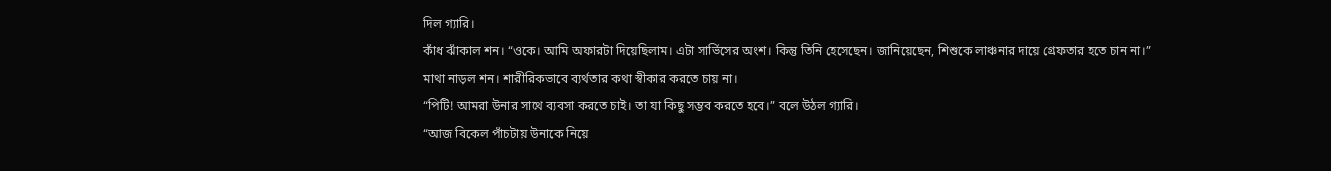দিল গ্যারি।
কাঁধ ঝাঁকাল শন। “ওকে। আমি অফারটা দিয়েছিলাম। এটা সার্ভিসের অংশ। কিন্তু তিনি হেসেছেন। জানিয়েছেন, শিশুকে লাঞ্চনার দায়ে গ্রেফতার হতে চান না।”
মাথা নাড়ল শন। শারীরিকভাবে ব্যর্থতার কথা স্বীকার করতে চায় না।
“পিটি! আমরা উনার সাথে ব্যবসা করতে চাই। তা যা কিছু সম্ভব করতে হবে।” বলে উঠল গ্যারি।
“আজ বিকেল পাঁচটায় উনাকে নিয়ে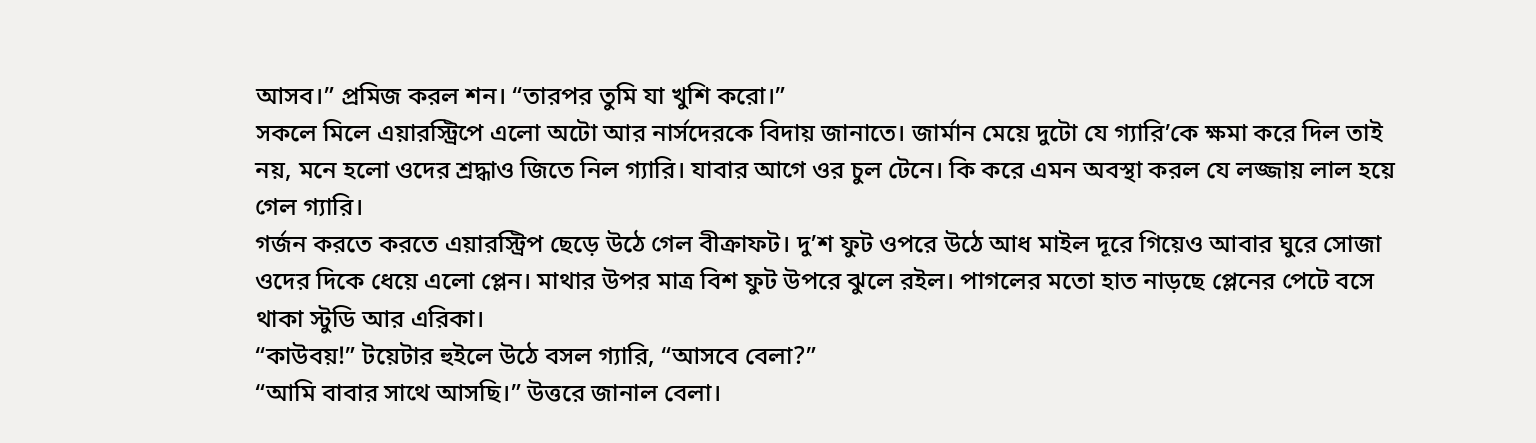আসব।” প্রমিজ করল শন। “তারপর তুমি যা খুশি করো।”
সকলে মিলে এয়ারস্ট্রিপে এলো অটো আর নার্সদেরকে বিদায় জানাতে। জার্মান মেয়ে দুটো যে গ্যারি’কে ক্ষমা করে দিল তাই নয়, মনে হলো ওদের শ্রদ্ধাও জিতে নিল গ্যারি। যাবার আগে ওর চুল টেনে। কি করে এমন অবস্থা করল যে লজ্জায় লাল হয়ে গেল গ্যারি।
গর্জন করতে করতে এয়ারস্ট্রিপ ছেড়ে উঠে গেল বীক্রাফট। দু’শ ফুট ওপরে উঠে আধ মাইল দূরে গিয়েও আবার ঘুরে সোজা ওদের দিকে ধেয়ে এলো প্লেন। মাথার উপর মাত্র বিশ ফুট উপরে ঝুলে রইল। পাগলের মতো হাত নাড়ছে প্লেনের পেটে বসে থাকা স্টুডি আর এরিকা।
“কাউবয়!” টয়েটার হুইলে উঠে বসল গ্যারি, “আসবে বেলা?”
“আমি বাবার সাথে আসছি।” উত্তরে জানাল বেলা।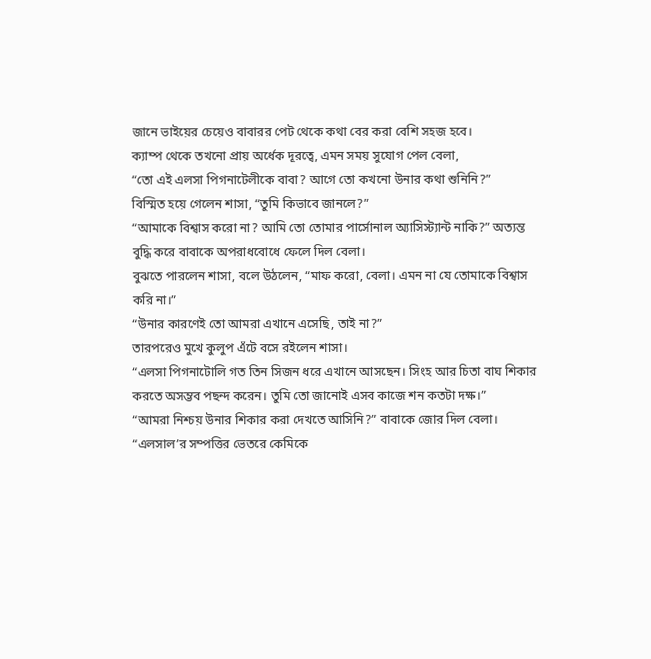জানে ভাইয়ের চেয়েও বাবারর পেট থেকে কথা বের করা বেশি সহজ হবে।
ক্যাম্প থেকে তখনো প্রায় অর্ধেক দূরত্বে, এমন সময় সুযোগ পেল বেলা,
“তো এই এলসা পিগনাটেলীকে বাবা? আগে তো কখনো উনার কথা শুনিনি?”
বিস্মিত হয়ে গেলেন শাসা, “তুমি কিভাবে জানলে?”
“আমাকে বিশ্বাস করো না? আমি তো তোমার পার্সোনাল অ্যাসিস্ট্যান্ট নাকি?” অত্যন্ত বুদ্ধি করে বাবাকে অপরাধবোধে ফেলে দিল বেলা।
বুঝতে পারলেন শাসা, বলে উঠলেন, “মাফ করো, বেলা। এমন না যে তোমাকে বিশ্বাস করি না।”
“উনার কারণেই তো আমরা এখানে এসেছি, তাই না?”
তারপরেও মুখে কুলুপ এঁটে বসে রইলেন শাসা।
“এলসা পিগনাটোলি গত তিন সিজন ধরে এখানে আসছেন। সিংহ আর চিতা বাঘ শিকার করতে অসম্ভব পছন্দ করেন। তুমি তো জানোই এসব কাজে শন কতটা দক্ষ।”
“আমরা নিশ্চয় উনার শিকার করা দেখতে আসিনি?” বাবাকে জোর দিল বেলা।
“এলসাল’র সম্পত্তির ভেতরে কেমিকে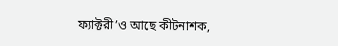ফ্যাক্টরী’ও আছে কীটনাশক,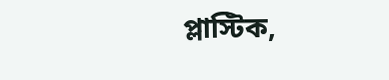প্লাস্টিক,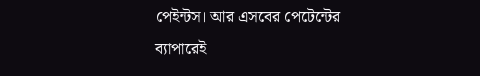পেইন্টস। আর এসবের পেটেন্টের ব্যাপারেই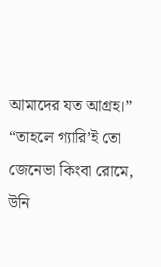আমাদের যত আগ্রহ।”
“তাহলে গ্যারি’ই তো জেনেভা কিংবা রোমে, উনি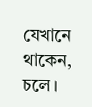যেখানে থাকেন, চলে।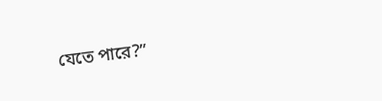যেতে পারে?”